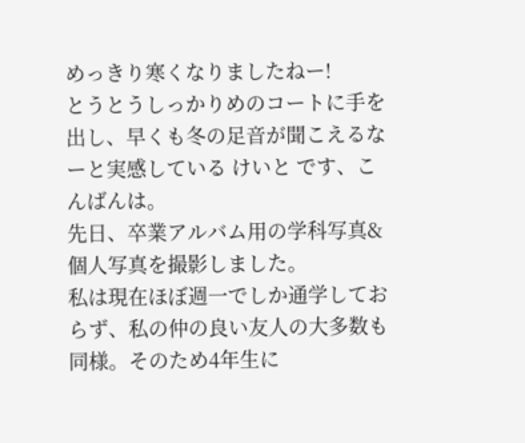めっきり寒くなりましたねー!
とうとうしっかりめのコートに手を出し、早くも冬の足音が聞こえるなーと実感している けいと です、こんばんは。
先日、卒業アルバム用の学科写真&個人写真を撮影しました。
私は現在ほぼ週一でしか通学しておらず、私の仲の良い友人の大多数も同様。そのため4年生に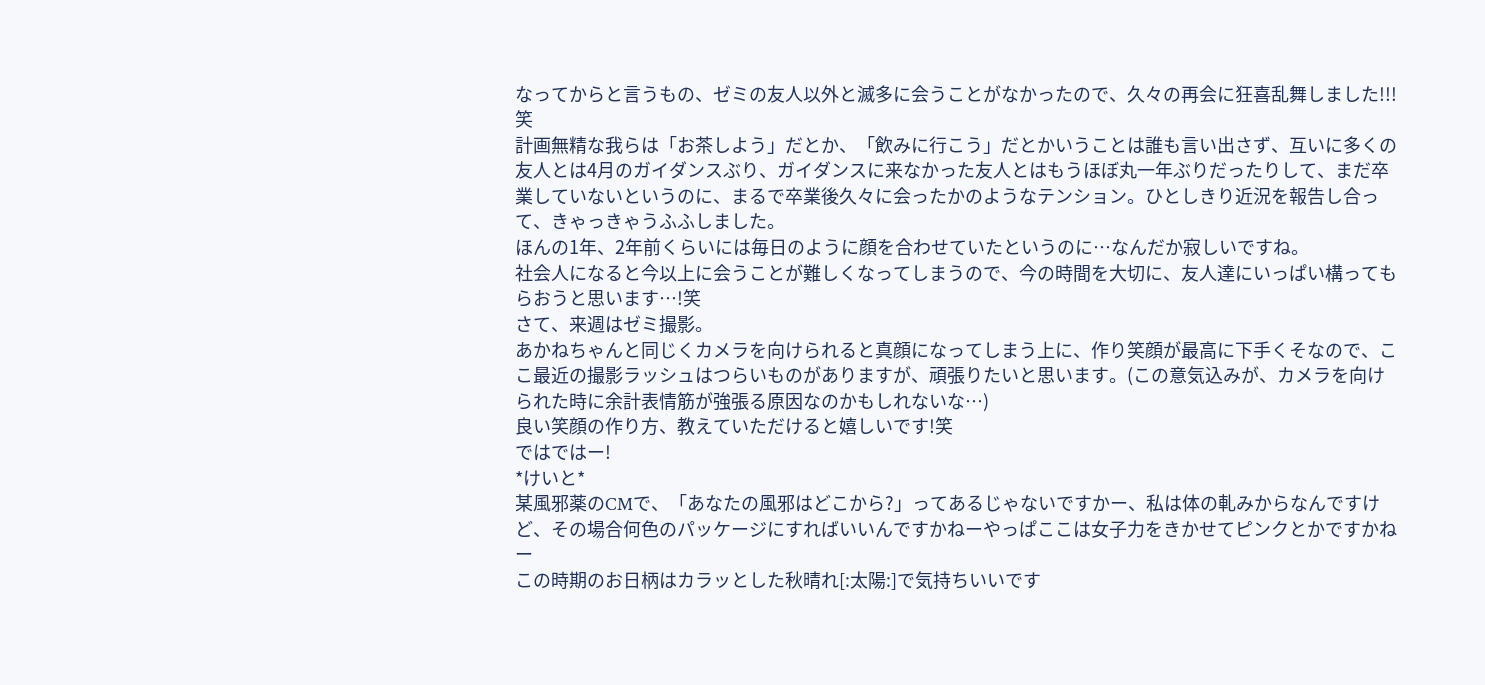なってからと言うもの、ゼミの友人以外と滅多に会うことがなかったので、久々の再会に狂喜乱舞しました!!!笑
計画無精な我らは「お茶しよう」だとか、「飲みに行こう」だとかいうことは誰も言い出さず、互いに多くの友人とは4月のガイダンスぶり、ガイダンスに来なかった友人とはもうほぼ丸一年ぶりだったりして、まだ卒業していないというのに、まるで卒業後久々に会ったかのようなテンション。ひとしきり近況を報告し合って、きゃっきゃうふふしました。
ほんの1年、2年前くらいには毎日のように顔を合わせていたというのに…なんだか寂しいですね。
社会人になると今以上に会うことが難しくなってしまうので、今の時間を大切に、友人達にいっぱい構ってもらおうと思います…!笑
さて、来週はゼミ撮影。
あかねちゃんと同じくカメラを向けられると真顔になってしまう上に、作り笑顔が最高に下手くそなので、ここ最近の撮影ラッシュはつらいものがありますが、頑張りたいと思います。(この意気込みが、カメラを向けられた時に余計表情筋が強張る原因なのかもしれないな…)
良い笑顔の作り方、教えていただけると嬉しいです!笑
ではではー!
*けいと*
某風邪薬のCMで、「あなたの風邪はどこから?」ってあるじゃないですかー、私は体の軋みからなんですけど、その場合何色のパッケージにすればいいんですかねーやっぱここは女子力をきかせてピンクとかですかねー
この時期のお日柄はカラッとした秋晴れ[:太陽:]で気持ちいいです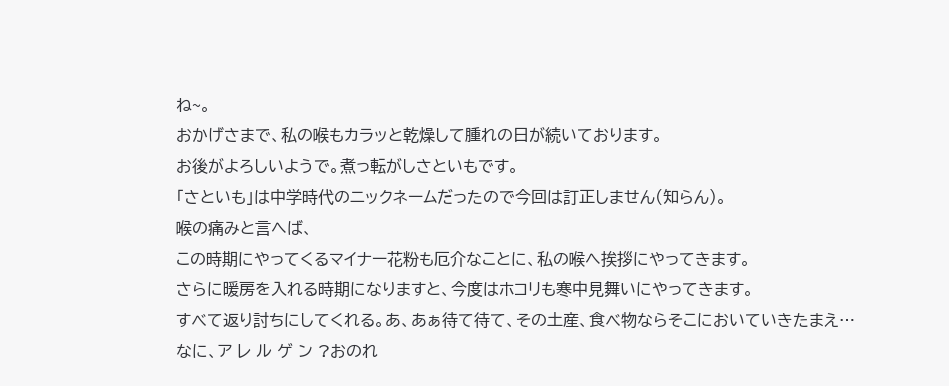ね~。
おかげさまで、私の喉もカラッと乾燥して腫れの日が続いております。
お後がよろしいようで。煮っ転がしさといもです。
「さといも」は中学時代のニックネームだったので今回は訂正しません(知らん)。
喉の痛みと言へば、
この時期にやってくるマイナー花粉も厄介なことに、私の喉へ挨拶にやってきます。
さらに暖房を入れる時期になりますと、今度はホコリも寒中見舞いにやってきます。
すべて返り討ちにしてくれる。あ、あぁ待て待て、その土産、食べ物ならそこにおいていきたまえ…
なに、ア レ ル ゲ ン ?おのれ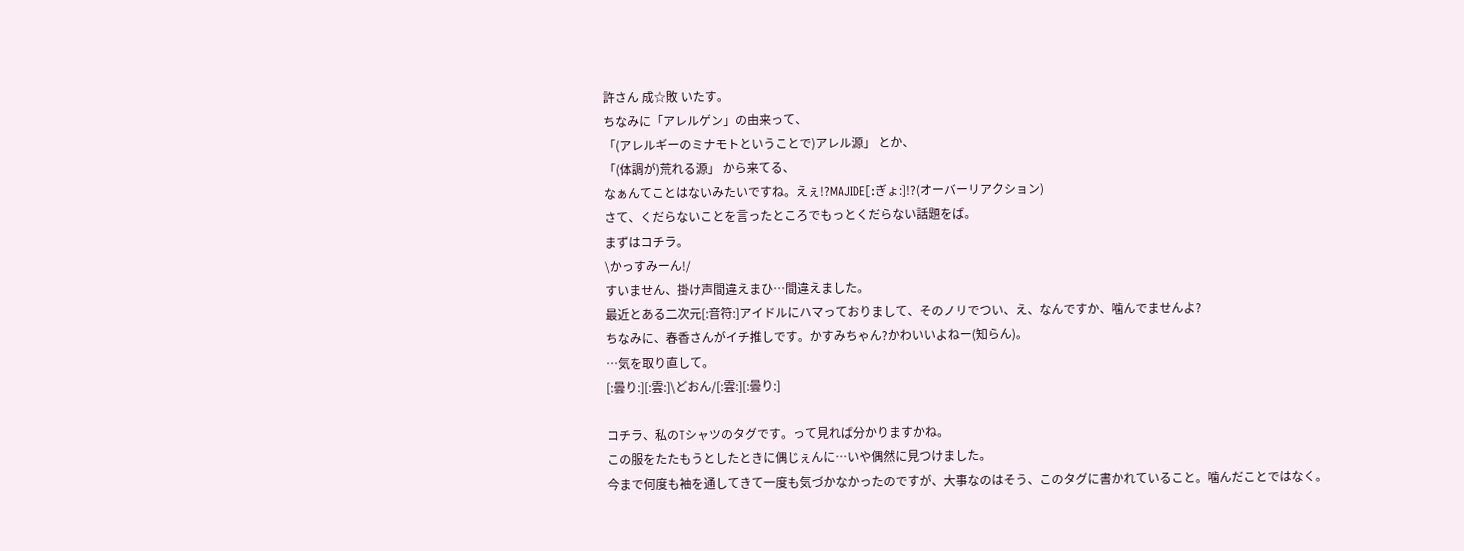許さん 成☆敗 いたす。
ちなみに「アレルゲン」の由来って、
「(アレルギーのミナモトということで)アレル源」 とか、
「(体調が)荒れる源」 から来てる、
なぁんてことはないみたいですね。えぇ!?MAJIDE[:ぎょ:]!?(オーバーリアクション)
さて、くだらないことを言ったところでもっとくだらない話題をば。
まずはコチラ。
\かっすみーん!/
すいません、掛け声間違えまひ…間違えました。
最近とある二次元[:音符:]アイドルにハマっておりまして、そのノリでつい、え、なんですか、噛んでませんよ?
ちなみに、春香さんがイチ推しです。かすみちゃん?かわいいよねー(知らん)。
…気を取り直して。
[:曇り:][:雲:]\どおん/[:雲:][:曇り:]

コチラ、私のTシャツのタグです。って見れば分かりますかね。
この服をたたもうとしたときに偶じぇんに…いや偶然に見つけました。
今まで何度も袖を通してきて一度も気づかなかったのですが、大事なのはそう、このタグに書かれていること。噛んだことではなく。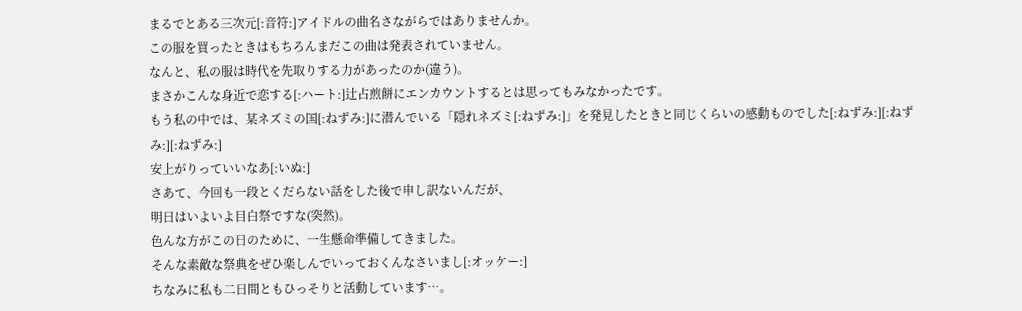まるでとある三次元[:音符:]アイドルの曲名さながらではありませんか。
この服を買ったときはもちろんまだこの曲は発表されていません。
なんと、私の服は時代を先取りする力があったのか(違う)。
まさかこんな身近で恋する[:ハート:]辻占煎餅にエンカウントするとは思ってもみなかったです。
もう私の中では、某ネズミの国[:ねずみ:]に潜んでいる「隠れネズミ[:ねずみ:]」を発見したときと同じくらいの感動ものでした[:ねずみ:][:ねずみ:][:ねずみ:]
安上がりっていいなあ[:いぬ:]
さあて、今回も一段とくだらない話をした後で申し訳ないんだが、
明日はいよいよ目白祭ですな(突然)。
色んな方がこの日のために、一生懸命準備してきました。
そんな素敵な祭典をぜひ楽しんでいっておくんなさいまし[:オッケー:]
ちなみに私も二日間ともひっそりと活動しています…。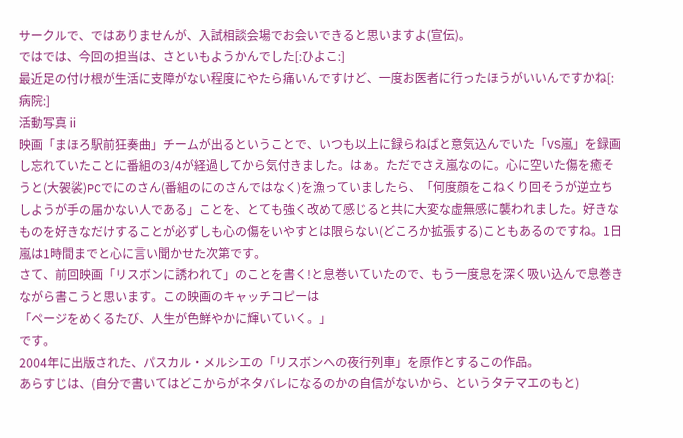サークルで、ではありませんが、入試相談会場でお会いできると思いますよ(宣伝)。
ではでは、今回の担当は、さといもようかんでした[:ひよこ:]
最近足の付け根が生活に支障がない程度にやたら痛いんですけど、一度お医者に行ったほうがいいんですかね[:病院:]
活動写真ⅱ
映画「まほろ駅前狂奏曲」チームが出るということで、いつも以上に録らねばと意気込んでいた「VS嵐」を録画し忘れていたことに番組の3/4が経過してから気付きました。はぁ。ただでさえ嵐なのに。心に空いた傷を癒そうと(大袈裟)PCでにのさん(番組のにのさんではなく)を漁っていましたら、「何度顔をこねくり回そうが逆立ちしようが手の届かない人である」ことを、とても強く改めて感じると共に大変な虚無感に襲われました。好きなものを好きなだけすることが必ずしも心の傷をいやすとは限らない(どころか拡張する)こともあるのですね。1日嵐は1時間までと心に言い聞かせた次第です。
さて、前回映画「リスボンに誘われて」のことを書く!と息巻いていたので、もう一度息を深く吸い込んで息巻きながら書こうと思います。この映画のキャッチコピーは
「ページをめくるたび、人生が色鮮やかに輝いていく。」
です。
2004年に出版された、パスカル・メルシエの「リスボンへの夜行列車」を原作とするこの作品。
あらすじは、(自分で書いてはどこからがネタバレになるのかの自信がないから、というタテマエのもと)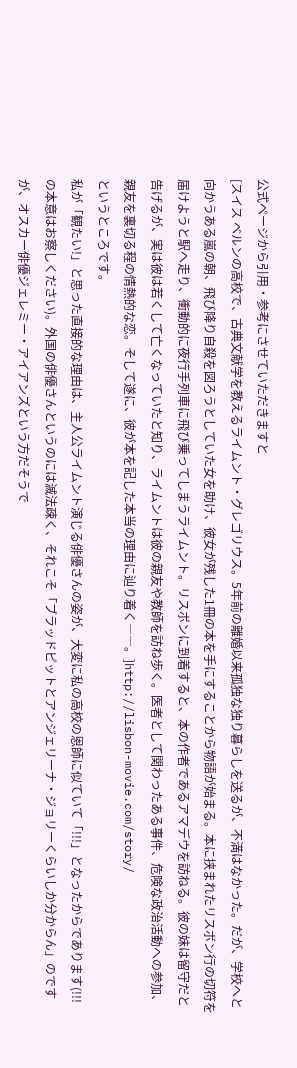公式ページから引用・参考にさせていただきますと
[スイス ベルンの高校で、古典文献学を教えるライムント・グレゴリウス。5年前の離婚以来孤独な独り暮らしを送るが、不満はなかった。だが、学校へと向かうある嵐の朝、飛び降り自殺を図ろうとしていた女を助け、彼女が残した1冊の本を手にすることから物語が始まる。本に挟まれたリスボン行の切符を届けようと駅へ走り、衝動的に夜行手列車に飛び乗ってしまうライムント。リスボンに到着すると、本の作者であるアマデウを訪ねる。彼の妹は留守だと告げるが、実は彼は若くして亡くなっていたと知り、ライムントは彼の親友や教師を訪ね歩く。医者として関わったある事件、危険な政治活動への参加、親友を裏切る程の情熱的な恋。そして遂に、彼が本を記した本当の理由に辿り着く――。]http://lisbon-movie.com/story/
というところです。
私が「観たい!」と思った直接的な理由は、主人公ライムント演じる俳優さんの姿が、大変に私の高校の恩師に似ていて「!!!」となったからであります(!!!の本意はお察しください)。外国の俳優さんというのには滅法疎く、それこそ「ブラッドピットとアンジェリーナ・ジョリーくらいしか分からん」のですが、オスカー俳優ジェレミー・アイアンズという方だそうで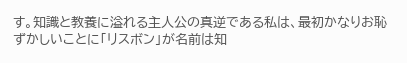す。知識と教養に溢れる主人公の真逆である私は、最初かなりお恥ずかしいことに「リスボン」が名前は知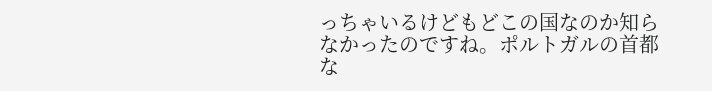っちゃいるけどもどこの国なのか知らなかったのですね。ポルトガルの首都な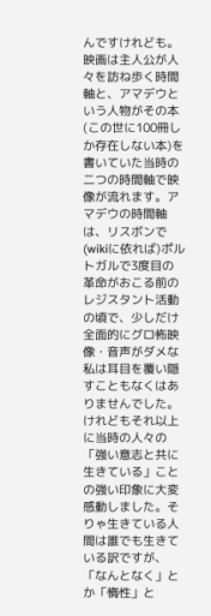んですけれども。
映画は主人公が人々を訪ね歩く時間軸と、アマデウという人物がその本(この世に100冊しか存在しない本)を書いていた当時の二つの時間軸で映像が流れます。アマデウの時間軸は、リスボンで(wikiに依れば)ポルトガルで3度目の革命がおこる前のレジスタント活動の頃で、少しだけ全面的にグロ怖映像・音声がダメな私は耳目を覆い隠すこともなくはありませんでした。けれどもそれ以上に当時の人々の「強い意志と共に生きている」ことの強い印象に大変感動しました。そりゃ生きている人間は誰でも生きている訳ですが、「なんとなく」とか「惰性」と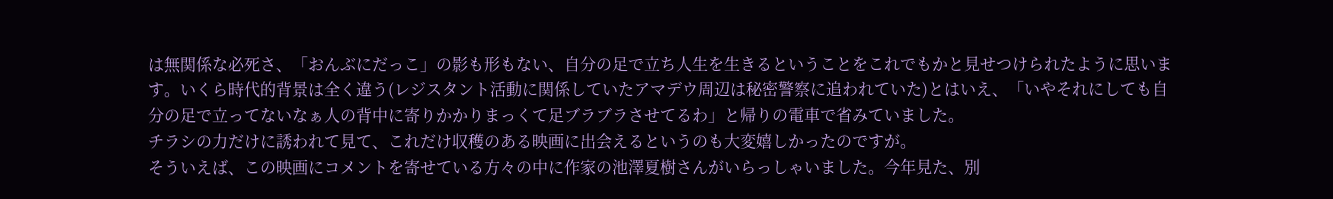は無関係な必死さ、「おんぶにだっこ」の影も形もない、自分の足で立ち人生を生きるということをこれでもかと見せつけられたように思います。いくら時代的背景は全く違う(レジスタント活動に関係していたアマデウ周辺は秘密警察に追われていた)とはいえ、「いやそれにしても自分の足で立ってないなぁ人の背中に寄りかかりまっくて足ブラブラさせてるわ」と帰りの電車で省みていました。
チラシの力だけに誘われて見て、これだけ収穫のある映画に出会えるというのも大変嬉しかったのですが。
そういえば、この映画にコメントを寄せている方々の中に作家の池澤夏樹さんがいらっしゃいました。今年見た、別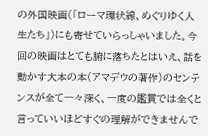の外国映画(「ローマ環状線、めぐりゆく人生たち」)にも寄せていらっしゃいました。今回の映画はとても腑に落ちたとはいえ、話を動かす大本の本(アマデウの著作)のセンテンスが全て一々深く、一度の鑑賞では全くと言っていいほどすぐの理解ができませんで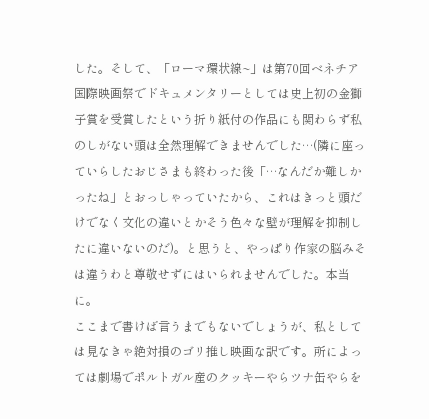した。そして、「ローマ環状線~」は第70回ベネチア国際映画祭でドキュメンタリーとしては史上初の金獅子賞を受賞したという折り紙付の作品にも関わらず私のしがない頭は全然理解できませんでした…(隣に座っていらしたおじさまも終わった後「…なんだか難しかったね」とおっしゃっていたから、これはきっと頭だけでなく文化の違いとかそう色々な壁が理解を抑制したに違いないのだ)。と思うと、やっぱり作家の脳みそは違うわと尊敬せずにはいられませんでした。本当に。
ここまで書けば言うまでもないでしょうが、私としては見なきゃ絶対損のゴリ推し映画な訳です。所によっては劇場でポルトガル産のクッキーやらツナ缶やらを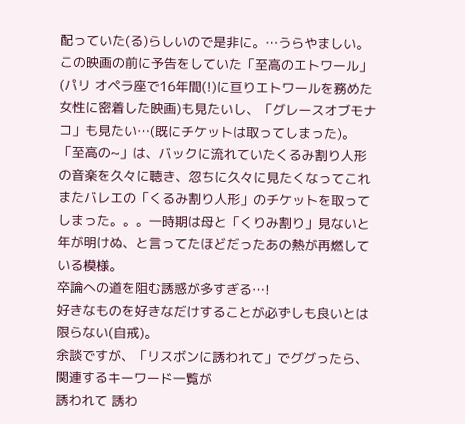配っていた(る)らしいので是非に。…うらやましい。
この映画の前に予告をしていた「至高のエトワール」(パリ オペラ座で16年間(!)に亘りエトワールを務めた女性に密着した映画)も見たいし、「グレースオブモナコ」も見たい…(既にチケットは取ってしまった)。「至高の~」は、バックに流れていたくるみ割り人形の音楽を久々に聴き、忽ちに久々に見たくなってこれまたバレエの「くるみ割り人形」のチケットを取ってしまった。。。一時期は母と「くりみ割り」見ないと年が明けぬ、と言ってたほどだったあの熱が再燃している模様。
卒論への道を阻む誘惑が多すぎる…!
好きなものを好きなだけすることが必ずしも良いとは限らない(自戒)。
余談ですが、「リスボンに誘われて」でググったら、関連するキーワード一覧が
誘われて 誘わ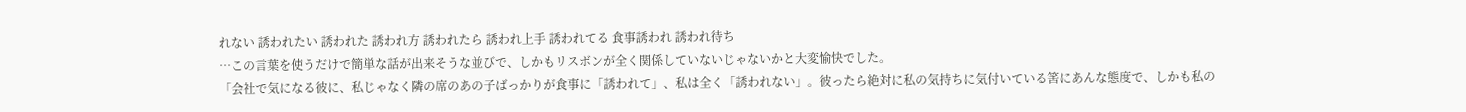れない 誘われたい 誘われた 誘われ方 誘われたら 誘われ上手 誘われてる 食事誘われ 誘われ待ち
…この言葉を使うだけで簡単な話が出来そうな並びで、しかもリスボンが全く関係していないじゃないかと大変愉快でした。
「会社で気になる彼に、私じゃなく隣の席のあの子ばっかりが食事に「誘われて」、私は全く「誘われない」。彼ったら絶対に私の気持ちに気付いている筈にあんな態度で、しかも私の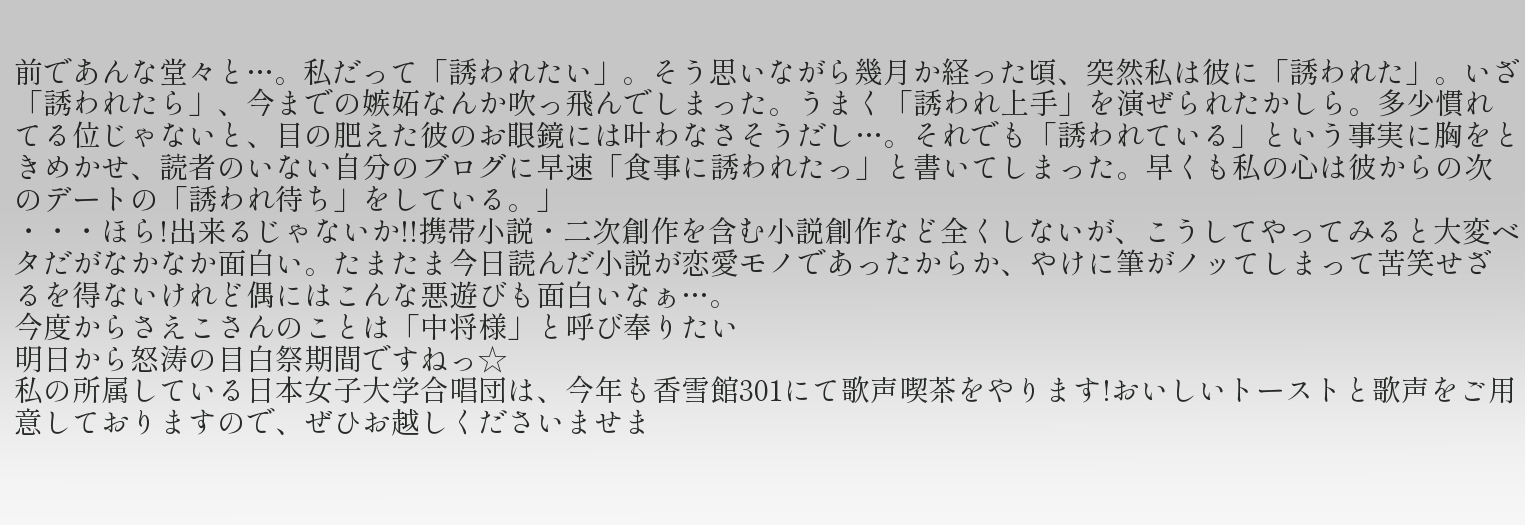前であんな堂々と…。私だって「誘われたい」。そう思いながら幾月か経った頃、突然私は彼に「誘われた」。いざ「誘われたら」、今までの嫉妬なんか吹っ飛んでしまった。うまく「誘われ上手」を演ぜられたかしら。多少慣れてる位じゃないと、目の肥えた彼のお眼鏡には叶わなさそうだし…。それでも「誘われている」という事実に胸をときめかせ、読者のいない自分のブログに早速「食事に誘われたっ」と書いてしまった。早くも私の心は彼からの次のデートの「誘われ待ち」をしている。」
・・・ほら!出来るじゃないか!!携帯小説・二次創作を含む小説創作など全くしないが、こうしてやってみると大変ベタだがなかなか面白い。たまたま今日読んだ小説が恋愛モノであったからか、やけに筆がノッてしまって苦笑せざるを得ないけれど偶にはこんな悪遊びも面白いなぁ…。
今度からさえこさんのことは「中将様」と呼び奉りたい
明日から怒涛の目白祭期間ですねっ☆
私の所属している日本女子大学合唱団は、今年も香雪館301にて歌声喫茶をやります!おいしいトーストと歌声をご用意しておりますので、ぜひお越しくださいませま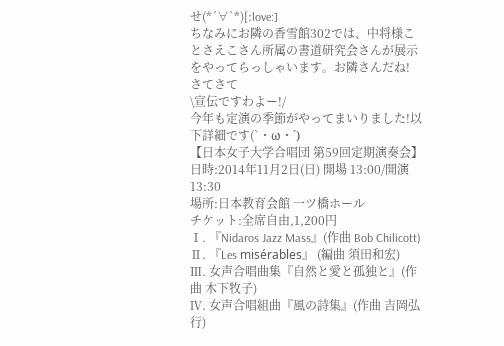せ(*´∀`*)[:love:]
ちなみにお隣の香雪館302では、中将様ことさえこさん所属の書道研究会さんが展示をやってらっしゃいます。お隣さんだね!
さてさて
\宣伝ですわよー!/
今年も定演の季節がやってまいりました!以下詳細です(`・ω・´)
【日本女子大学合唱団 第59回定期演奏会】
日時:2014年11月2日(日) 開場 13:00/開演 13:30
場所:日本教育会館 一ツ橋ホール
チケット:全席自由,1,200円
Ⅰ. 『Nidaros Jazz Mass』(作曲 Bob Chilicott)
Ⅱ. 『Les misérables』 (編曲 須田和宏)
Ⅲ. 女声合唱曲集『自然と愛と孤独と』(作曲 木下牧子)
Ⅳ. 女声合唱組曲『風の詩集』(作曲 吉岡弘行)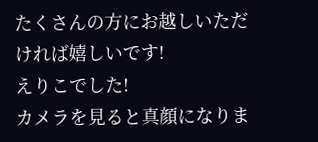たくさんの方にお越しいただければ嬉しいです!
えりこでした!
カメラを見ると真顔になりま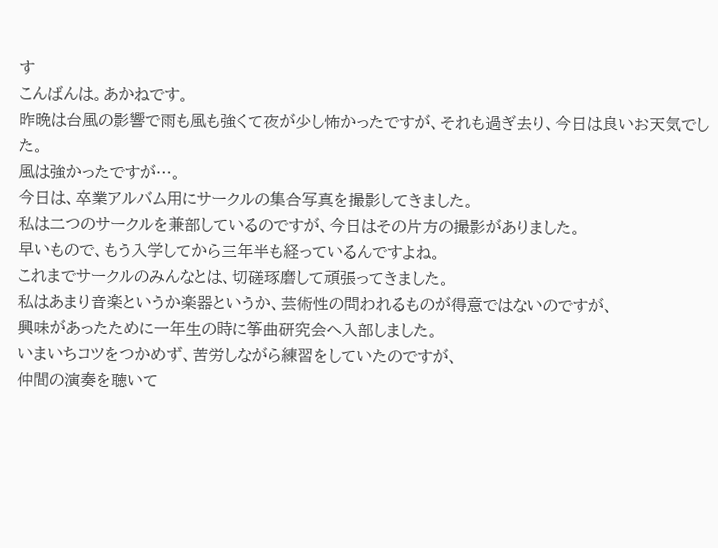す
こんばんは。あかねです。
昨晩は台風の影響で雨も風も強くて夜が少し怖かったですが、それも過ぎ去り、今日は良いお天気でした。
風は強かったですが…。
今日は、卒業アルバム用にサークルの集合写真を撮影してきました。
私は二つのサークルを兼部しているのですが、今日はその片方の撮影がありました。
早いもので、もう入学してから三年半も経っているんですよね。
これまでサークルのみんなとは、切磋琢磨して頑張ってきました。
私はあまり音楽というか楽器というか、芸術性の問われるものが得意ではないのですが、
興味があったために一年生の時に筝曲研究会へ入部しました。
いまいちコツをつかめず、苦労しながら練習をしていたのですが、
仲間の演奏を聴いて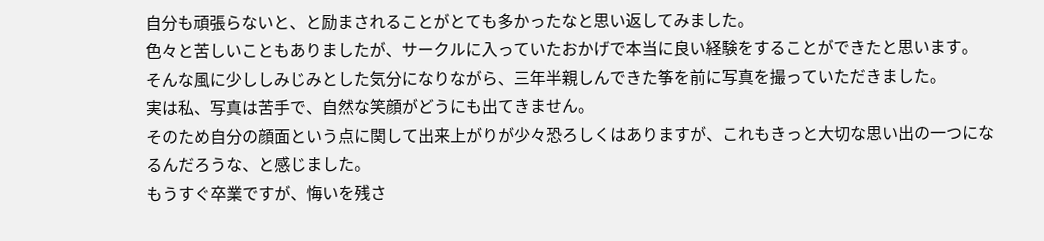自分も頑張らないと、と励まされることがとても多かったなと思い返してみました。
色々と苦しいこともありましたが、サークルに入っていたおかげで本当に良い経験をすることができたと思います。
そんな風に少ししみじみとした気分になりながら、三年半親しんできた筝を前に写真を撮っていただきました。
実は私、写真は苦手で、自然な笑顔がどうにも出てきません。
そのため自分の顔面という点に関して出来上がりが少々恐ろしくはありますが、これもきっと大切な思い出の一つになるんだろうな、と感じました。
もうすぐ卒業ですが、悔いを残さ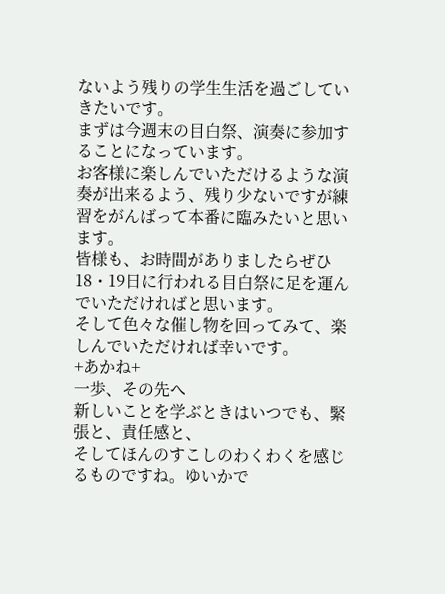ないよう残りの学生生活を過ごしていきたいです。
まずは今週末の目白祭、演奏に参加することになっています。
お客様に楽しんでいただけるような演奏が出来るよう、残り少ないですが練習をがんばって本番に臨みたいと思います。
皆様も、お時間がありましたらぜひ18・19日に行われる目白祭に足を運んでいただければと思います。
そして色々な催し物を回ってみて、楽しんでいただければ幸いです。
+あかね+
一歩、その先へ
新しいことを学ぶときはいつでも、緊張と、責任感と、
そしてほんのすこしのわくわくを感じるものですね。ゆいかで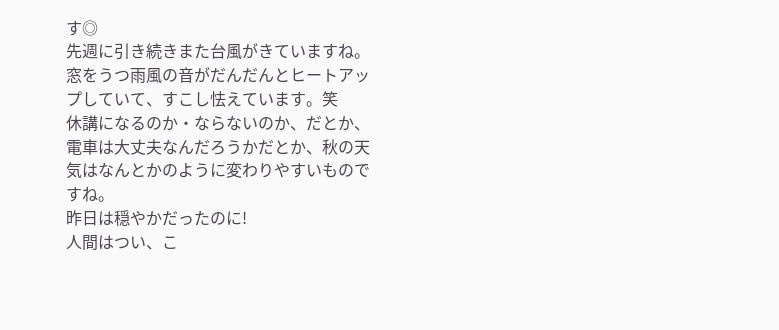す◎
先週に引き続きまた台風がきていますね。窓をうつ雨風の音がだんだんとヒートアップしていて、すこし怯えています。笑
休講になるのか・ならないのか、だとか、電車は大丈夫なんだろうかだとか、秋の天気はなんとかのように変わりやすいものですね。
昨日は穏やかだったのに!
人間はつい、こ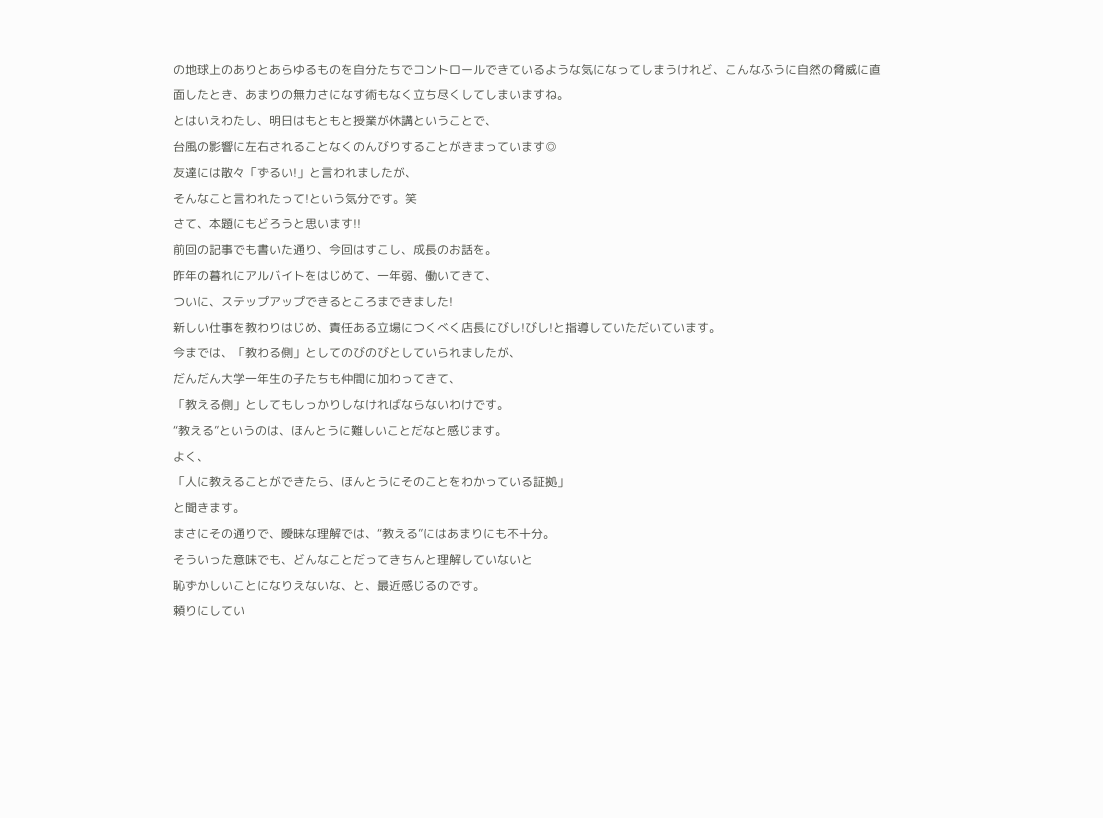の地球上のありとあらゆるものを自分たちでコントロールできているような気になってしまうけれど、こんなふうに自然の脅威に直面したとき、あまりの無力さになす術もなく立ち尽くしてしまいますね。
とはいえわたし、明日はもともと授業が休講ということで、
台風の影響に左右されることなくのんびりすることがきまっています◎
友達には散々「ずるい!」と言われましたが、
そんなこと言われたって!という気分です。笑
さて、本題にもどろうと思います!!
前回の記事でも書いた通り、今回はすこし、成長のお話を。
昨年の暮れにアルバイトをはじめて、一年弱、働いてきて、
ついに、ステップアップできるところまできました!
新しい仕事を教わりはじめ、責任ある立場につくべく店長にびし!びし!と指導していただいています。
今までは、「教わる側」としてのびのびとしていられましたが、
だんだん大学一年生の子たちも仲間に加わってきて、
「教える側」としてもしっかりしなければならないわけです。
“教える”というのは、ほんとうに難しいことだなと感じます。
よく、
「人に教えることができたら、ほんとうにそのことをわかっている証拠」
と聞きます。
まさにその通りで、曖昧な理解では、“教える”にはあまりにも不十分。
そういった意味でも、どんなことだってきちんと理解していないと
恥ずかしいことになりえないな、と、最近感じるのです。
頼りにしてい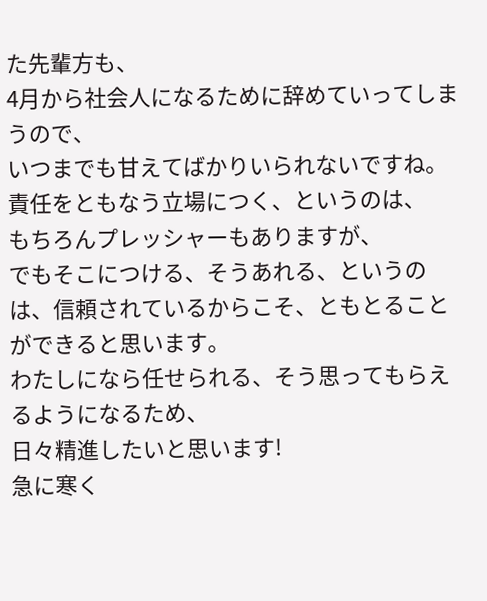た先輩方も、
4月から社会人になるために辞めていってしまうので、
いつまでも甘えてばかりいられないですね。
責任をともなう立場につく、というのは、
もちろんプレッシャーもありますが、
でもそこにつける、そうあれる、というのは、信頼されているからこそ、ともとることができると思います。
わたしになら任せられる、そう思ってもらえるようになるため、
日々精進したいと思います!
急に寒く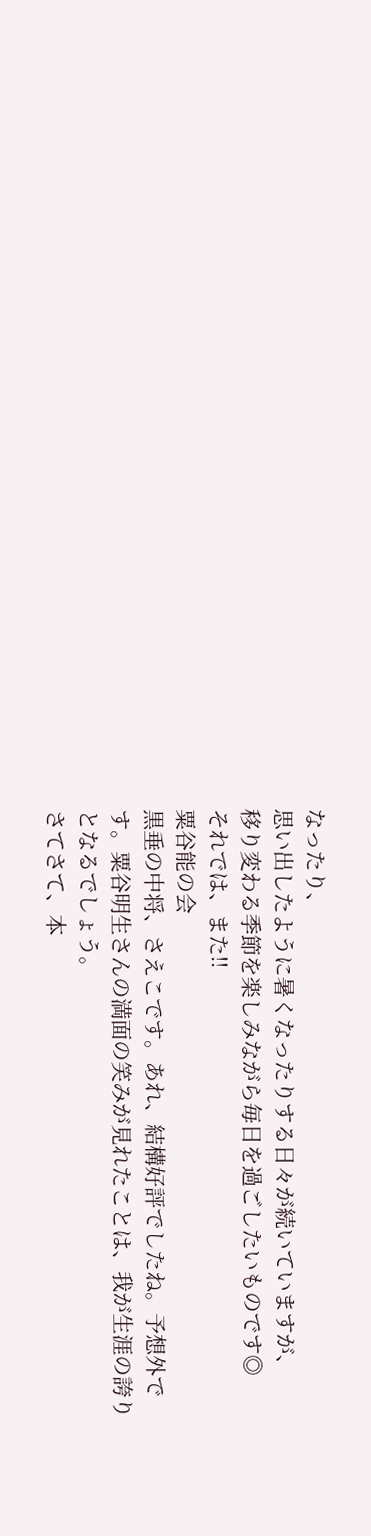なったり、
思い出したように暑くなったりする日々が続いていますが、
移り変わる季節を楽しみながら毎日を過ごしたいものです◎
それでは、また!!
粟谷能の会
黒垂の中将、さえこです。あれ、結構好評でしたね。予想外です。粟谷明生さんの満面の笑みが見れたことは、我が生涯の誇りとなるでしょう。
さてさて、本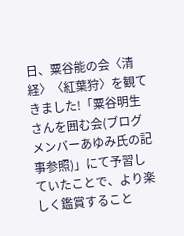日、粟谷能の会〈清経〉〈紅葉狩〉を観てきました!「粟谷明生さんを囲む会(ブログメンバーあゆみ氏の記事参照)」にて予習していたことで、より楽しく鑑賞すること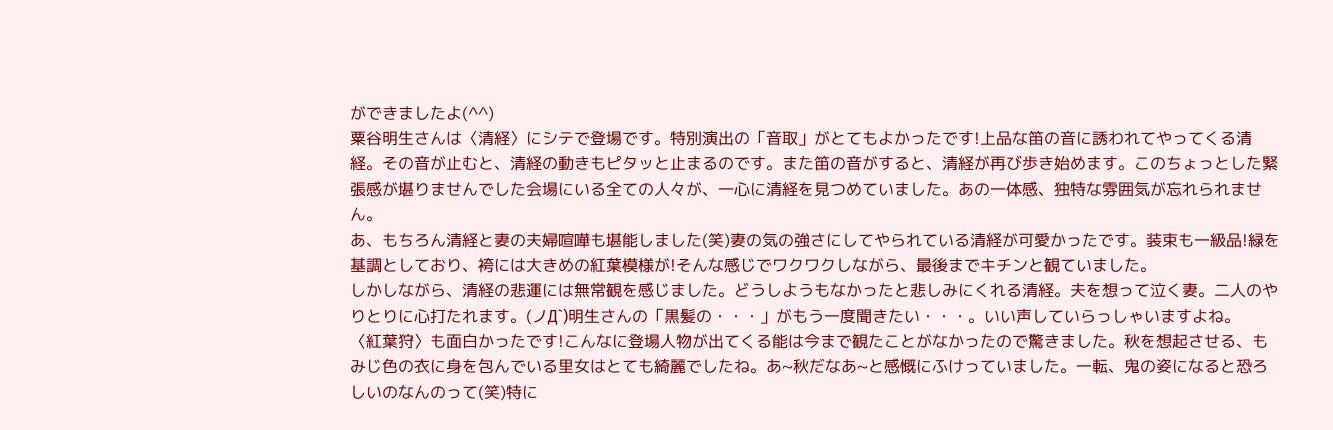ができましたよ(^^)
粟谷明生さんは〈清経〉にシテで登場です。特別演出の「音取」がとてもよかったです!上品な笛の音に誘われてやってくる清経。その音が止むと、清経の動きもピタッと止まるのです。また笛の音がすると、清経が再び歩き始めます。このちょっとした緊張感が堪りませんでした会場にいる全ての人々が、一心に清経を見つめていました。あの一体感、独特な雰囲気が忘れられません。
あ、もちろん清経と妻の夫婦喧嘩も堪能しました(笑)妻の気の強さにしてやられている清経が可愛かったです。装束も一級品!緑を基調としており、袴には大きめの紅葉模様が!そんな感じでワクワクしながら、最後までキチンと観ていました。
しかしながら、清経の悲運には無常観を感じました。どうしようもなかったと悲しみにくれる清経。夫を想って泣く妻。二人のやりとりに心打たれます。(ノД`)明生さんの「黒髪の・・・」がもう一度聞きたい・・・。いい声していらっしゃいますよね。
〈紅葉狩〉も面白かったです!こんなに登場人物が出てくる能は今まで観たことがなかったので驚きました。秋を想起させる、もみじ色の衣に身を包んでいる里女はとても綺麗でしたね。あ~秋だなあ~と感慨にふけっていました。一転、鬼の姿になると恐ろしいのなんのって(笑)特に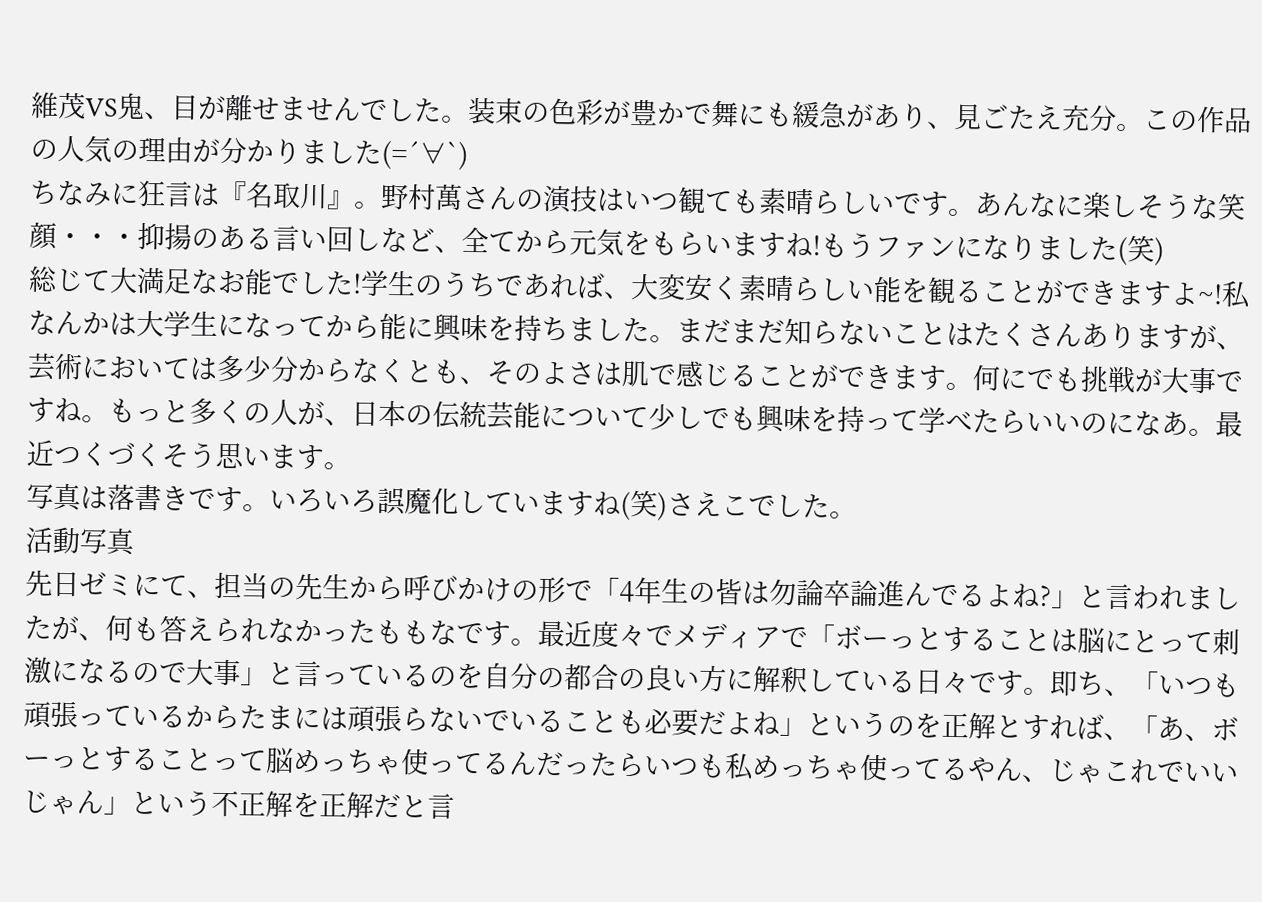維茂VS鬼、目が離せませんでした。装束の色彩が豊かで舞にも緩急があり、見ごたえ充分。この作品の人気の理由が分かりました(=´∀`)
ちなみに狂言は『名取川』。野村萬さんの演技はいつ観ても素晴らしいです。あんなに楽しそうな笑顔・・・抑揚のある言い回しなど、全てから元気をもらいますね!もうファンになりました(笑)
総じて大満足なお能でした!学生のうちであれば、大変安く素晴らしい能を観ることができますよ~!私なんかは大学生になってから能に興味を持ちました。まだまだ知らないことはたくさんありますが、芸術においては多少分からなくとも、そのよさは肌で感じることができます。何にでも挑戦が大事ですね。もっと多くの人が、日本の伝統芸能について少しでも興味を持って学べたらいいのになあ。最近つくづくそう思います。
写真は落書きです。いろいろ誤魔化していますね(笑)さえこでした。
活動写真
先日ゼミにて、担当の先生から呼びかけの形で「4年生の皆は勿論卒論進んでるよね?」と言われましたが、何も答えられなかったももなです。最近度々でメディアで「ボーっとすることは脳にとって刺激になるので大事」と言っているのを自分の都合の良い方に解釈している日々です。即ち、「いつも頑張っているからたまには頑張らないでいることも必要だよね」というのを正解とすれば、「あ、ボーっとすることって脳めっちゃ使ってるんだったらいつも私めっちゃ使ってるやん、じゃこれでいいじゃん」という不正解を正解だと言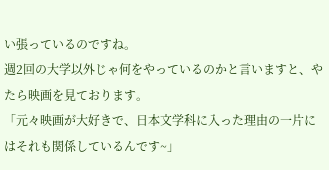い張っているのですね。
週2回の大学以外じゃ何をやっているのかと言いますと、やたら映画を見ております。
「元々映画が大好きで、日本文学科に入った理由の一片にはそれも関係しているんです~」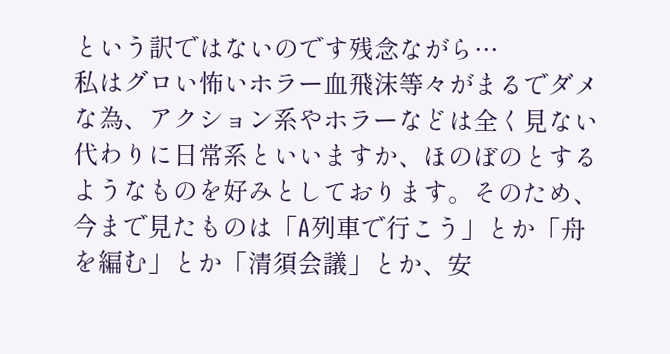という訳ではないのです残念ながら…
私はグロい怖いホラー血飛沫等々がまるでダメな為、アクション系やホラーなどは全く見ない代わりに日常系といいますか、ほのぼのとするようなものを好みとしております。そのため、今まで見たものは「A列車で行こう」とか「舟を編む」とか「清須会議」とか、安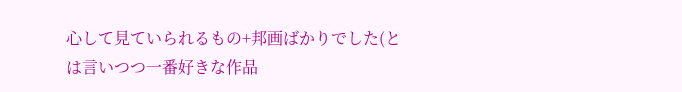心して見ていられるもの+邦画ばかりでした(とは言いつつ一番好きな作品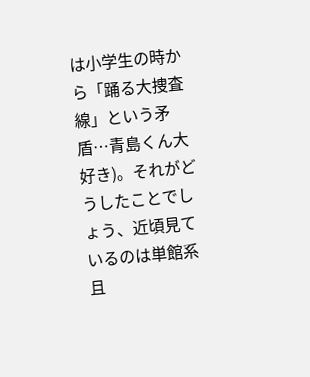は小学生の時から「踊る大捜査線」という矛盾…青島くん大好き)。それがどうしたことでしょう、近頃見ているのは単館系且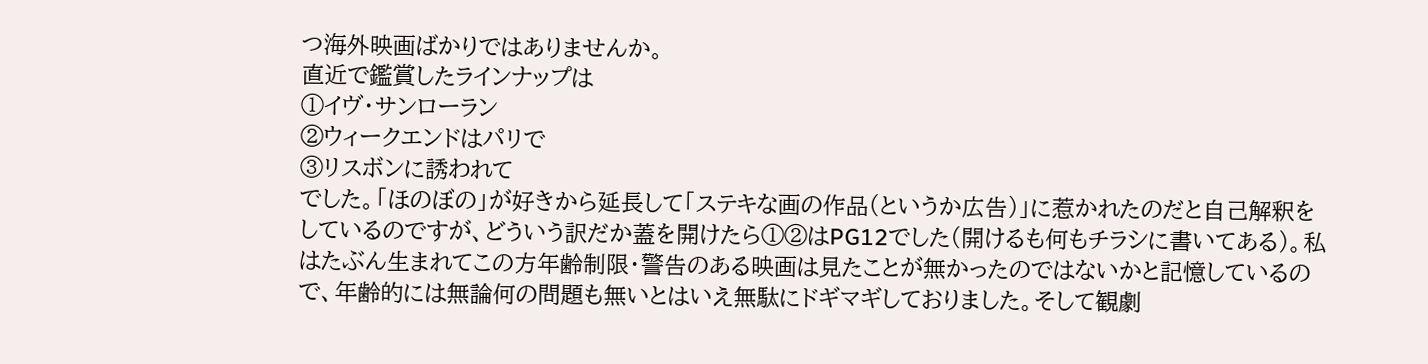つ海外映画ばかりではありませんか。
直近で鑑賞したラインナップは
①イヴ・サンローラン
②ウィークエンドはパリで
③リスボンに誘われて
でした。「ほのぼの」が好きから延長して「ステキな画の作品(というか広告)」に惹かれたのだと自己解釈をしているのですが、どういう訳だか蓋を開けたら①②はPG12でした(開けるも何もチラシに書いてある)。私はたぶん生まれてこの方年齢制限・警告のある映画は見たことが無かったのではないかと記憶しているので、年齢的には無論何の問題も無いとはいえ無駄にドギマギしておりました。そして観劇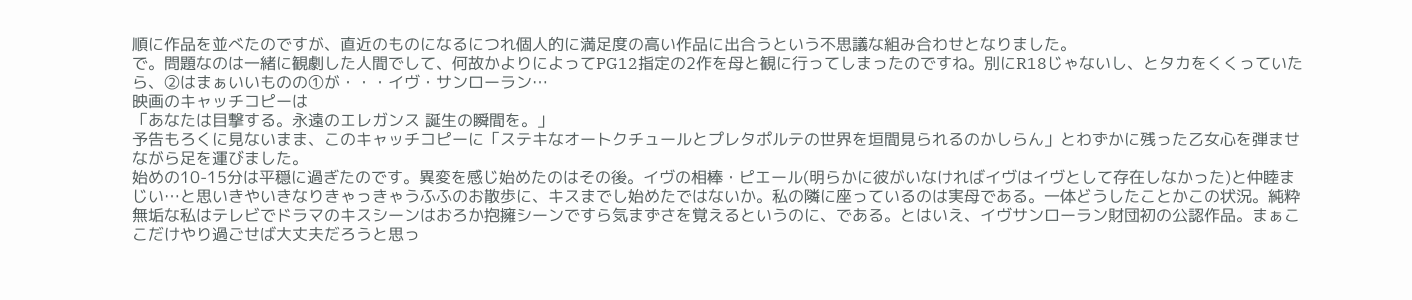順に作品を並べたのですが、直近のものになるにつれ個人的に満足度の高い作品に出合うという不思議な組み合わせとなりました。
で。問題なのは一緒に観劇した人間でして、何故かよりによってPG12指定の2作を母と観に行ってしまったのですね。別にR18じゃないし、とタカをくくっていたら、②はまぁいいものの①が・・・イヴ・サンローラン…
映画のキャッチコピーは
「あなたは目撃する。永遠のエレガンス 誕生の瞬間を。」
予告もろくに見ないまま、このキャッチコピーに「ステキなオートクチュールとプレタポルテの世界を垣間見られるのかしらん」とわずかに残った乙女心を弾ませながら足を運びました。
始めの10-15分は平穏に過ぎたのです。異変を感じ始めたのはその後。イヴの相棒・ピエール(明らかに彼がいなければイヴはイヴとして存在しなかった)と仲睦まじい…と思いきやいきなりきゃっきゃうふふのお散歩に、キスまでし始めたではないか。私の隣に座っているのは実母である。一体どうしたことかこの状況。純粋無垢な私はテレビでドラマのキスシーンはおろか抱擁シーンですら気まずさを覚えるというのに、である。とはいえ、イヴサンローラン財団初の公認作品。まぁここだけやり過ごせば大丈夫だろうと思っ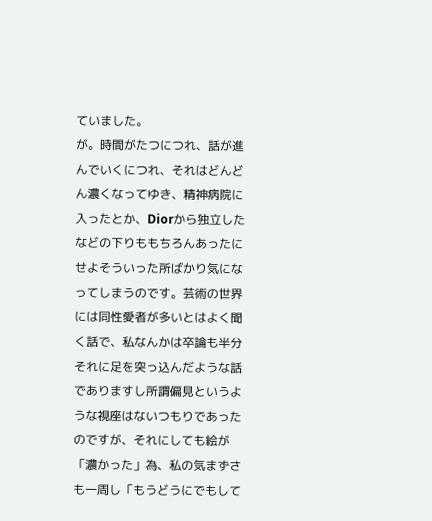ていました。
が。時間がたつにつれ、話が進んでいくにつれ、それはどんどん濃くなってゆき、精神病院に入ったとか、Diorから独立したなどの下りももちろんあったにせよそういった所ばかり気になってしまうのです。芸術の世界には同性愛者が多いとはよく聞く話で、私なんかは卒論も半分それに足を突っ込んだような話でありますし所謂偏見というような視座はないつもりであったのですが、それにしても絵が「濃かった」為、私の気まずさも一周し「もうどうにでもして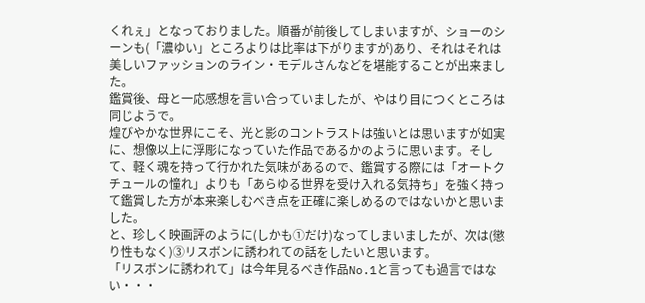くれぇ」となっておりました。順番が前後してしまいますが、ショーのシーンも(「濃ゆい」ところよりは比率は下がりますが)あり、それはそれは美しいファッションのライン・モデルさんなどを堪能することが出来ました。
鑑賞後、母と一応感想を言い合っていましたが、やはり目につくところは同じようで。
煌びやかな世界にこそ、光と影のコントラストは強いとは思いますが如実に、想像以上に浮彫になっていた作品であるかのように思います。そして、軽く魂を持って行かれた気味があるので、鑑賞する際には「オートクチュールの憧れ」よりも「あらゆる世界を受け入れる気持ち」を強く持って鑑賞した方が本来楽しむべき点を正確に楽しめるのではないかと思いました。
と、珍しく映画評のように(しかも①だけ)なってしまいましたが、次は(懲り性もなく)③リスボンに誘われての話をしたいと思います。
「リスボンに誘われて」は今年見るべき作品No.1と言っても過言ではない・・・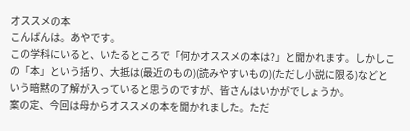オススメの本
こんばんは。あやです。
この学科にいると、いたるところで「何かオススメの本は?」と聞かれます。しかしこの「本」という括り、大抵は(最近のもの)(読みやすいもの)(ただし小説に限る)などという暗黙の了解が入っていると思うのですが、皆さんはいかがでしょうか。
案の定、今回は母からオススメの本を聞かれました。ただ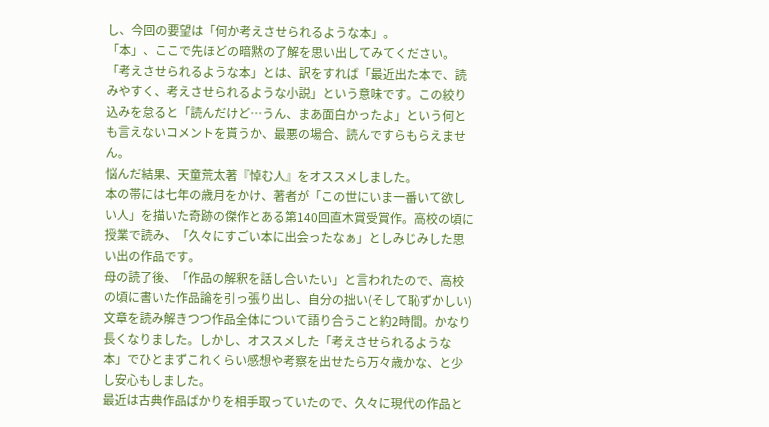し、今回の要望は「何か考えさせられるような本」。
「本」、ここで先ほどの暗黙の了解を思い出してみてください。「考えさせられるような本」とは、訳をすれば「最近出た本で、読みやすく、考えさせられるような小説」という意味です。この絞り込みを怠ると「読んだけど…うん、まあ面白かったよ」という何とも言えないコメントを貰うか、最悪の場合、読んですらもらえません。
悩んだ結果、天童荒太著『悼む人』をオススメしました。
本の帯には七年の歳月をかけ、著者が「この世にいま一番いて欲しい人」を描いた奇跡の傑作とある第140回直木賞受賞作。高校の頃に授業で読み、「久々にすごい本に出会ったなぁ」としみじみした思い出の作品です。
母の読了後、「作品の解釈を話し合いたい」と言われたので、高校の頃に書いた作品論を引っ張り出し、自分の拙い(そして恥ずかしい)文章を読み解きつつ作品全体について語り合うこと約2時間。かなり長くなりました。しかし、オススメした「考えさせられるような本」でひとまずこれくらい感想や考察を出せたら万々歳かな、と少し安心もしました。
最近は古典作品ばかりを相手取っていたので、久々に現代の作品と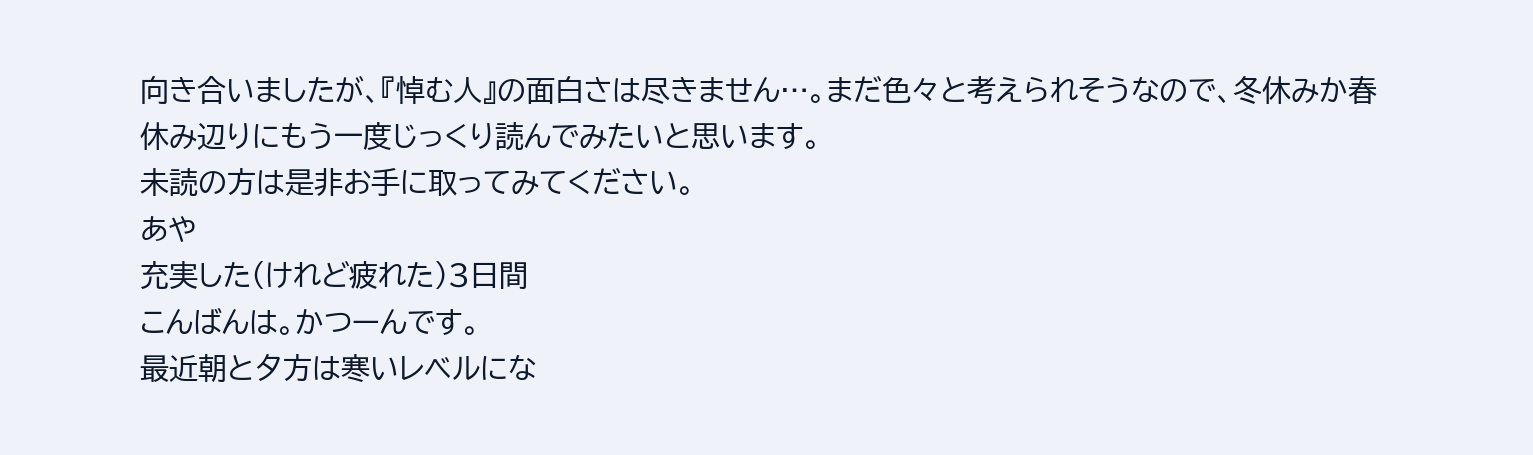向き合いましたが、『悼む人』の面白さは尽きません…。まだ色々と考えられそうなので、冬休みか春休み辺りにもう一度じっくり読んでみたいと思います。
未読の方は是非お手に取ってみてください。
あや
充実した(けれど疲れた)3日間
こんばんは。かつーんです。
最近朝と夕方は寒いレベルにな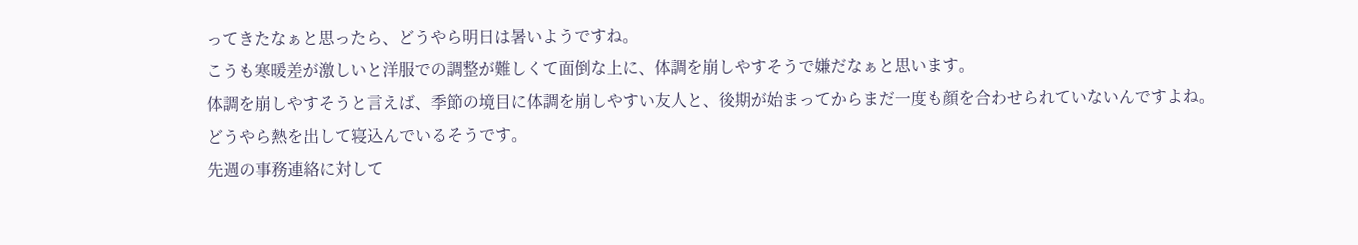ってきたなぁと思ったら、どうやら明日は暑いようですね。
こうも寒暖差が激しいと洋服での調整が難しくて面倒な上に、体調を崩しやすそうで嫌だなぁと思います。
体調を崩しやすそうと言えば、季節の境目に体調を崩しやすい友人と、後期が始まってからまだ一度も顔を合わせられていないんですよね。
どうやら熱を出して寝込んでいるそうです。
先週の事務連絡に対して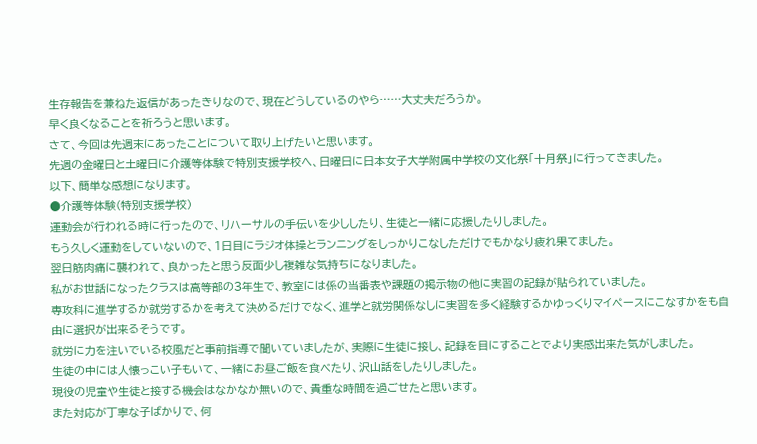生存報告を兼ねた返信があったきりなので、現在どうしているのやら……大丈夫だろうか。
早く良くなることを祈ろうと思います。
さて、今回は先週末にあったことについて取り上げたいと思います。
先週の金曜日と土曜日に介護等体験で特別支援学校へ、日曜日に日本女子大学附属中学校の文化祭「十月祭」に行ってきました。
以下、簡単な感想になります。
●介護等体験(特別支援学校)
運動会が行われる時に行ったので、リハーサルの手伝いを少ししたり、生徒と一緒に応援したりしました。
もう久しく運動をしていないので、1日目にラジオ体操とランニングをしっかりこなしただけでもかなり疲れ果てました。
翌日筋肉痛に襲われて、良かったと思う反面少し複雑な気持ちになりました。
私がお世話になったクラスは高等部の3年生で、教室には係の当番表や課題の掲示物の他に実習の記録が貼られていました。
専攻科に進学するか就労するかを考えて決めるだけでなく、進学と就労関係なしに実習を多く経験するかゆっくりマイペースにこなすかをも自由に選択が出来るそうです。
就労に力を注いでいる校風だと事前指導で聞いていましたが、実際に生徒に接し、記録を目にすることでより実感出来た気がしました。
生徒の中には人懐っこい子もいて、一緒にお昼ご飯を食べたり、沢山話をしたりしました。
現役の児童や生徒と接する機会はなかなか無いので、貴重な時間を過ごせたと思います。
また対応が丁寧な子ばかりで、何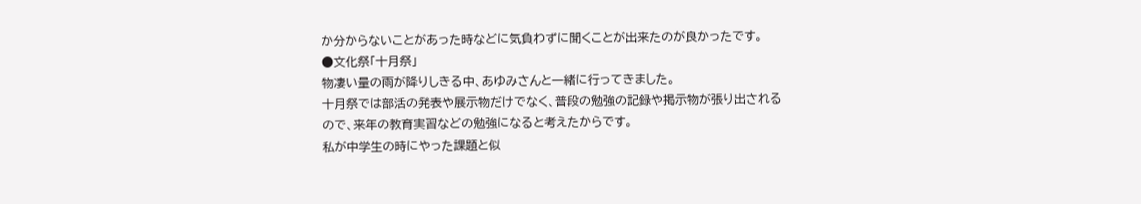か分からないことがあった時などに気負わずに聞くことが出来たのが良かったです。
●文化祭「十月祭」
物凄い量の雨が降りしきる中、あゆみさんと一緒に行ってきました。
十月祭では部活の発表や展示物だけでなく、普段の勉強の記録や掲示物が張り出されるので、来年の教育実習などの勉強になると考えたからです。
私が中学生の時にやった課題と似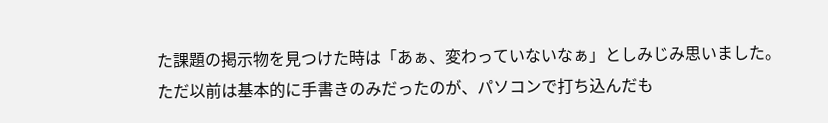た課題の掲示物を見つけた時は「あぁ、変わっていないなぁ」としみじみ思いました。
ただ以前は基本的に手書きのみだったのが、パソコンで打ち込んだも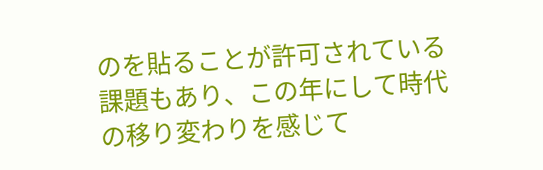のを貼ることが許可されている課題もあり、この年にして時代の移り変わりを感じて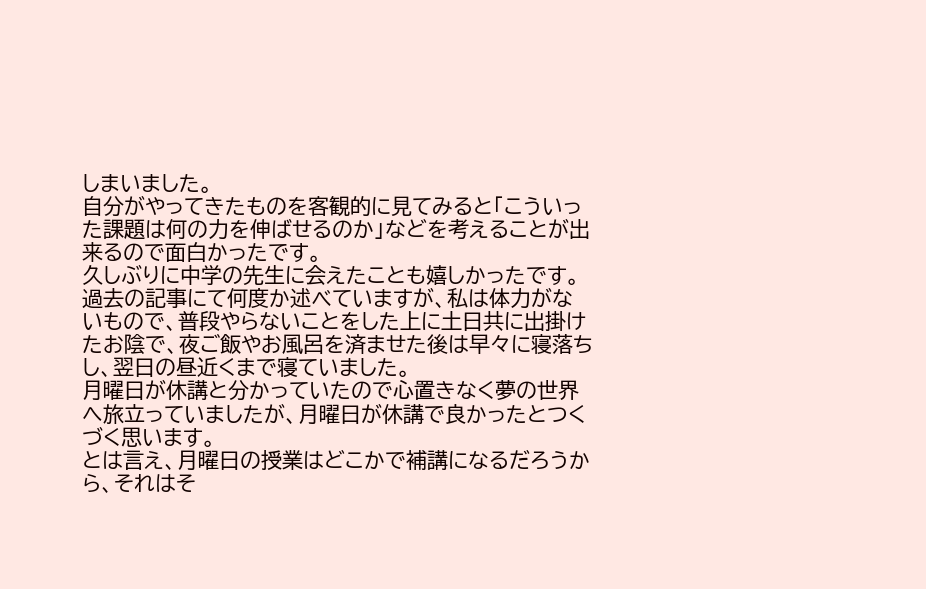しまいました。
自分がやってきたものを客観的に見てみると「こういった課題は何の力を伸ばせるのか」などを考えることが出来るので面白かったです。
久しぶりに中学の先生に会えたことも嬉しかったです。
過去の記事にて何度か述べていますが、私は体力がないもので、普段やらないことをした上に土日共に出掛けたお陰で、夜ご飯やお風呂を済ませた後は早々に寝落ちし、翌日の昼近くまで寝ていました。
月曜日が休講と分かっていたので心置きなく夢の世界へ旅立っていましたが、月曜日が休講で良かったとつくづく思います。
とは言え、月曜日の授業はどこかで補講になるだろうから、それはそ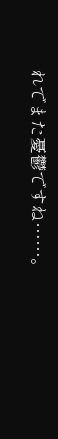れでまた憂鬱ですね……。